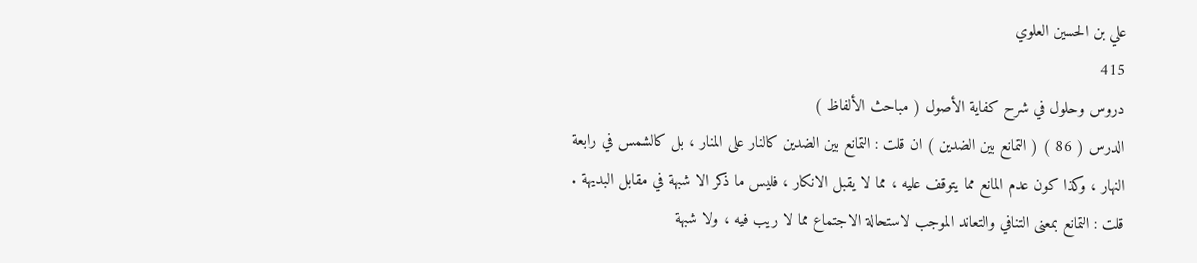علي بن الحسين العلوي
415
دروس وحلول في شرح كفاية الأصول ( مباحث الألفاظ )
الدرس ( 86 ) ( التمانع بين الضدين ) ان قلت : التمانع بين الضدين كالنار على المنار ، بل كالشمس في رابعة النهار ، وكذا كون عدم المانع مما يتوقف عليه ، مما لا يقبل الانكار ، فليس ما ذكر الا شبهة في مقابل البديهة . قلت : التمانع بمعنى التنافي والتعاند الموجب لاستحالة الاجتماع مما لا ريب فيه ، ولا شبهة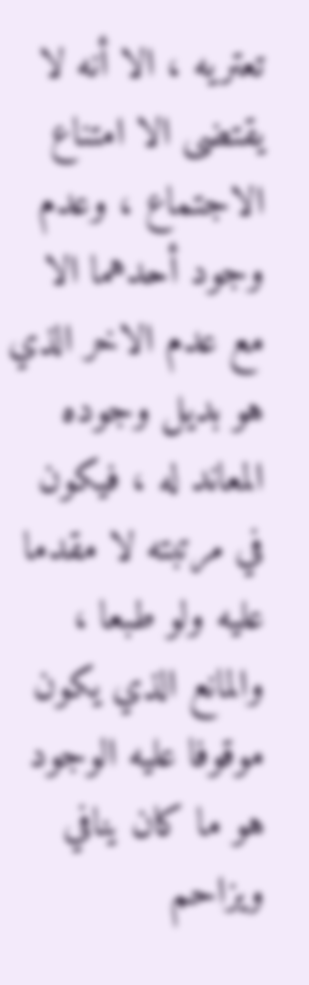تعتريه ، الا أنه لا يقتضى الا امتناع الاجتماع ، وعدم وجود أحدهما الا مع عدم الاخر الذي هو بديل وجوده المعاند له ، فيكون في مرتبته لا مقدما عليه ولو طبعا ، والمانع الذي يكون موقوفا عليه الوجود هو ما كان ينافي ويزاحم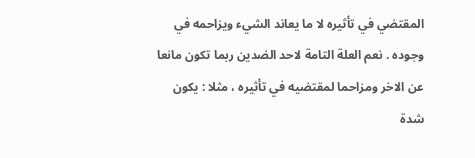المقتضي في تأثيره لا ما يعاند الشيء ويزاحمه في وجوده . نعم العلة التامة لاحد الضدين ربما تكون مانعا عن الاخر ومزاحما لمقتضيه في تأثيره ، مثلا : يكون شدة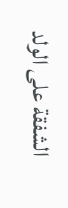الشفقة على الولد